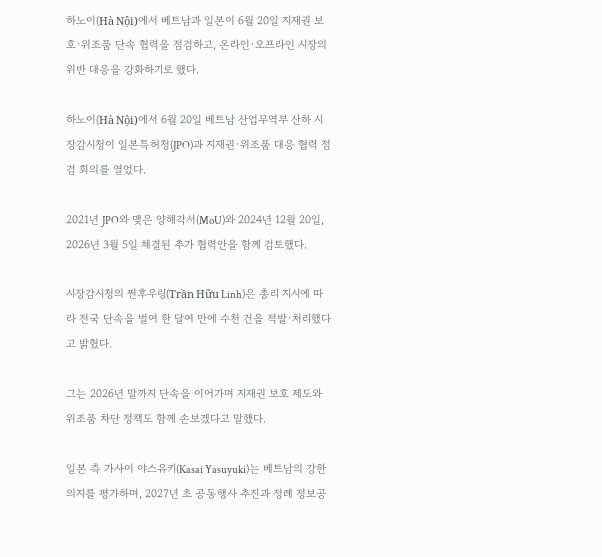하노이(Hà Nội)에서 베트남과 일본이 6월 20일 지재권 보호·위조품 단속 협력을 점검하고, 온라인·오프라인 시장의 위반 대응을 강화하기로 했다.

하노이(Hà Nội)에서 6월 20일 베트남 산업무역부 산하 시장감시청이 일본특허청(JPO)과 지재권·위조품 대응 협력 점검 회의를 열었다.

2021년 JPO와 맺은 양해각서(MoU)와 2024년 12월 20일, 2026년 3월 5일 체결된 추가 협력안을 함께 검토했다.

시장감시청의 쩐후우링(Trần Hữu Linh)은 총리 지시에 따라 전국 단속을 벌여 한 달여 만에 수천 건을 적발·처리했다고 밝혔다.

그는 2026년 말까지 단속을 이어가며 지재권 보호 제도와 위조품 차단 정책도 함께 손보겠다고 말했다.

일본 측 가사이 야스유키(Kasai Yasuyuki)는 베트남의 강한 의지를 평가하며, 2027년 초 공동행사 추진과 정례 정보공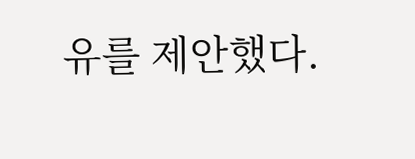유를 제안했다.